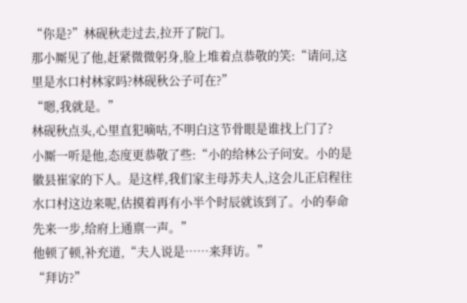“你是?”林砚秋走过去,拉开了院门。
那小厮见了他,赶紧微微躬身,脸上堆着点恭敬的笑:“请问,这里是水口村林家吗?林砚秋公子可在?”
“嗯,我就是。”
林砚秋点头,心里直犯嘀咕,不明白这节骨眼是谁找上门了?
小厮一听是他,态度更恭敬了些:“小的给林公子问安。小的是徽县崔家的下人。是这样,我们家主母苏夫人,这会儿正启程往水口村这边来呢,估摸着再有小半个时辰就该到了。小的奉命先来一步,给府上通禀一声。”
他顿了顿,补充道,“夫人说是……来拜访。”
“拜访?”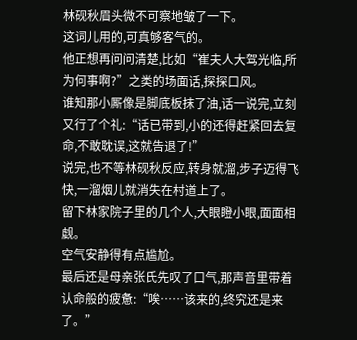林砚秋眉头微不可察地皱了一下。
这词儿用的,可真够客气的。
他正想再问问清楚,比如“崔夫人大驾光临,所为何事啊?”之类的场面话,探探口风。
谁知那小厮像是脚底板抹了油,话一说完,立刻又行了个礼:“话已带到,小的还得赶紧回去复命,不敢耽误,这就告退了!”
说完,也不等林砚秋反应,转身就溜,步子迈得飞快,一溜烟儿就消失在村道上了。
留下林家院子里的几个人,大眼瞪小眼,面面相觑。
空气安静得有点尴尬。
最后还是母亲张氏先叹了口气,那声音里带着认命般的疲惫:“唉……该来的,终究还是来了。”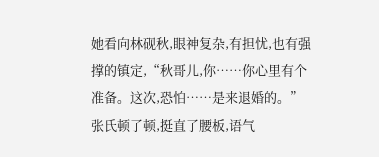她看向林砚秋,眼神复杂,有担忧,也有强撑的镇定,“秋哥儿,你……你心里有个准备。这次,恐怕……是来退婚的。”
张氏顿了顿,挺直了腰板,语气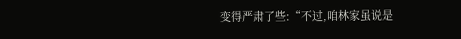变得严肃了些:“不过,咱林家虽说是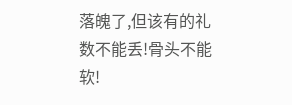落魄了,但该有的礼数不能丢!骨头不能软!